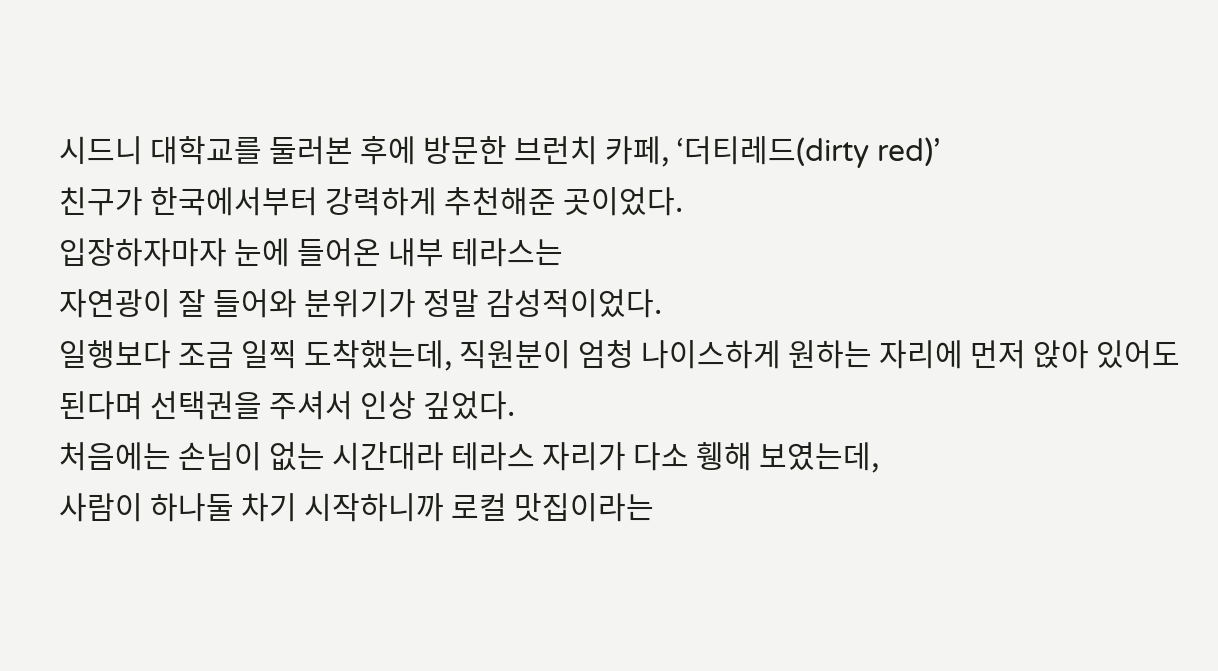시드니 대학교를 둘러본 후에 방문한 브런치 카페, ‘더티레드(dirty red)’
친구가 한국에서부터 강력하게 추천해준 곳이었다.
입장하자마자 눈에 들어온 내부 테라스는
자연광이 잘 들어와 분위기가 정말 감성적이었다.
일행보다 조금 일찍 도착했는데, 직원분이 엄청 나이스하게 원하는 자리에 먼저 앉아 있어도 된다며 선택권을 주셔서 인상 깊었다.
처음에는 손님이 없는 시간대라 테라스 자리가 다소 휑해 보였는데,
사람이 하나둘 차기 시작하니까 로컬 맛집이라는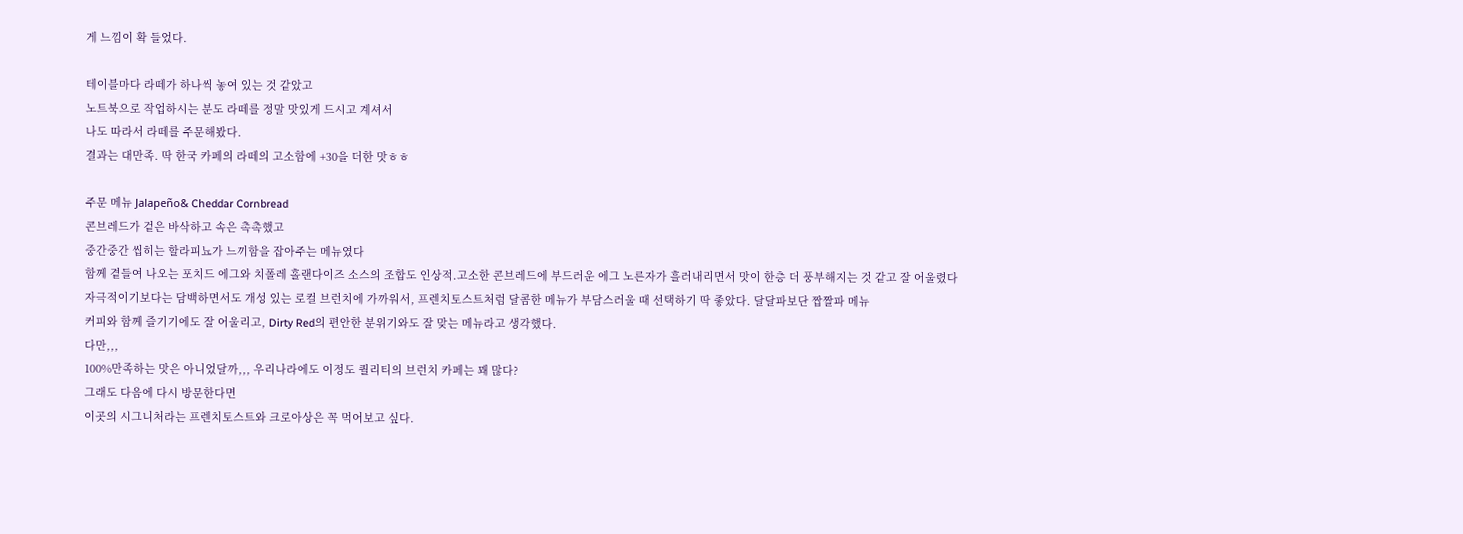게 느낌이 확 들었다.

테이블마다 라떼가 하나씩 놓여 있는 것 같았고
노트북으로 작업하시는 분도 라떼를 정말 맛있게 드시고 계셔서
나도 따라서 라떼를 주문해봤다.
결과는 대만족. 딱 한국 카페의 라떼의 고소함에 +30을 더한 맛ㅎㅎ

주문 메뉴 Jalapeño& Cheddar Cornbread
콘브레드가 겉은 바삭하고 속은 촉촉했고
중간중간 씹히는 할라피뇨가 느끼함을 잡아주는 메뉴였다
함께 곁들여 나오는 포치드 에그와 치폴레 홀랜다이즈 소스의 조합도 인상적.고소한 콘브레드에 부드러운 에그 노른자가 흘러내리면서 맛이 한층 더 풍부해지는 것 같고 잘 어울렸다
자극적이기보다는 담백하면서도 개성 있는 로컬 브런치에 가까워서, 프렌치토스트처럼 달콤한 메뉴가 부담스러울 때 선택하기 딱 좋았다. 달달파보단 짭짤파 메뉴
커피와 함께 즐기기에도 잘 어울리고, Dirty Red의 편안한 분위기와도 잘 맞는 메뉴라고 생각했다.
다만,,,
100%만족하는 맛은 아니었달까,,, 우리나라에도 이정도 퀄리티의 브런치 카페는 꽤 많다?
그래도 다음에 다시 방문한다면
이곳의 시그니처라는 프렌치토스트와 크로아상은 꼭 먹어보고 싶다.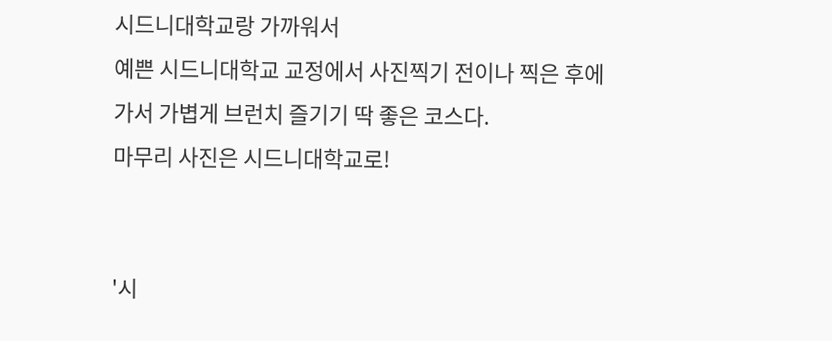시드니대학교랑 가까워서
예쁜 시드니대학교 교정에서 사진찍기 전이나 찍은 후에 가서 가볍게 브런치 즐기기 딱 좋은 코스다.
마무리 사진은 시드니대학교로!


'시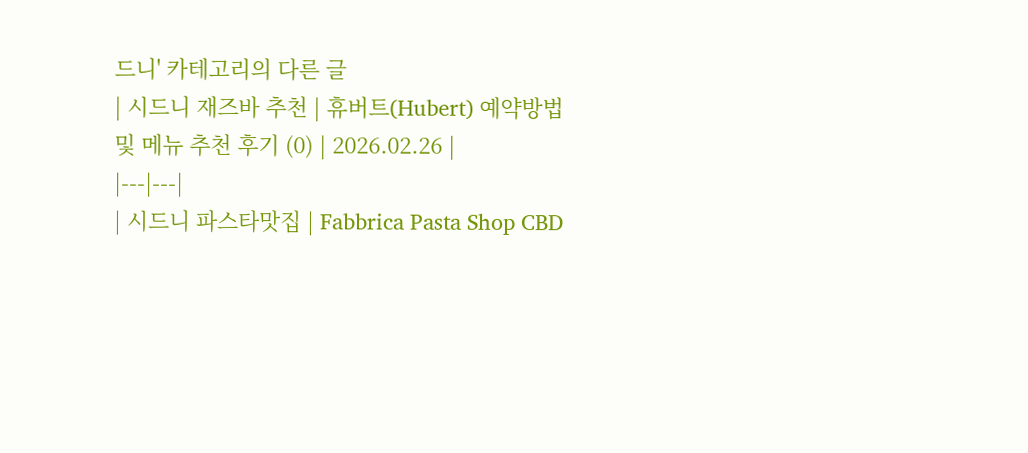드니' 카테고리의 다른 글
| 시드니 재즈바 추천 | 휴버트(Hubert) 예약방법 및 메뉴 추천 후기 (0) | 2026.02.26 |
|---|---|
| 시드니 파스타맛집 | Fabbrica Pasta Shop CBD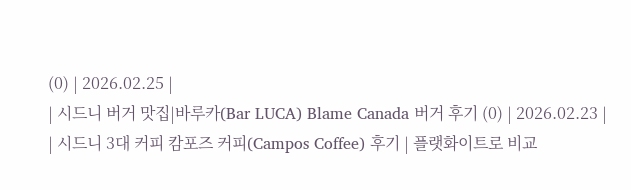(0) | 2026.02.25 |
| 시드니 버거 맛집|바루카(Bar LUCA) Blame Canada 버거 후기 (0) | 2026.02.23 |
| 시드니 3대 커피 캄포즈 커피(Campos Coffee) 후기 | 플랫화이트로 비교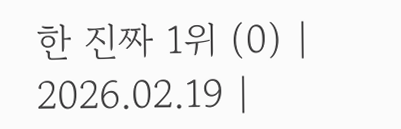한 진짜 1위 (0) | 2026.02.19 |